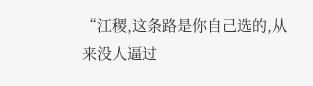“江稷,这条路是你自己选的,从来没人逼过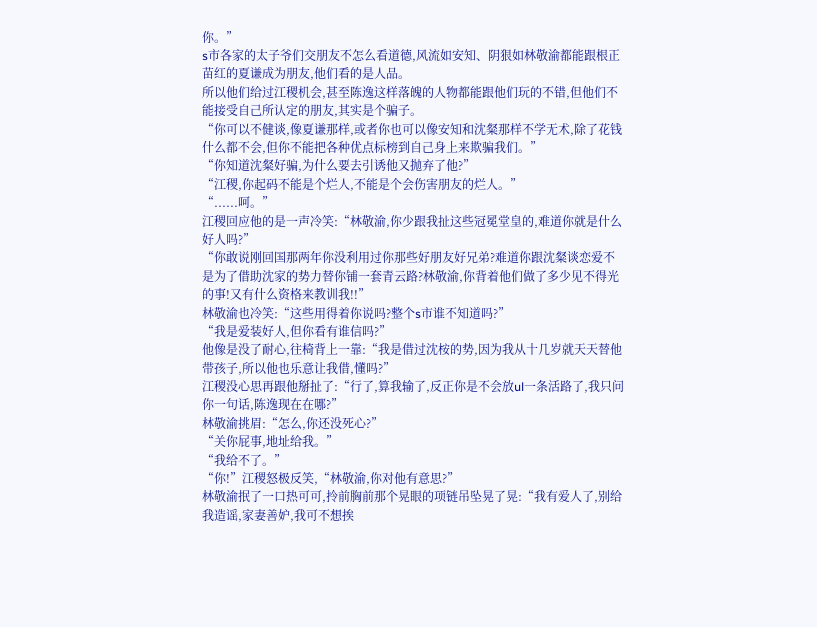你。”
s市各家的太子爷们交朋友不怎么看道德,风流如安知、阴狠如林敬渝都能跟根正苗红的夏谦成为朋友,他们看的是人品。
所以他们给过江稷机会,甚至陈逸这样落魄的人物都能跟他们玩的不错,但他们不能接受自己所认定的朋友,其实是个骗子。
“你可以不健谈,像夏谦那样,或者你也可以像安知和沈粲那样不学无术,除了花钱什么都不会,但你不能把各种优点标榜到自己身上来欺骗我们。”
“你知道沈粲好骗,为什么要去引诱他又抛弃了他?”
“江稷,你起码不能是个烂人,不能是个会伤害朋友的烂人。”
“......呵。”
江稷回应他的是一声冷笑:“林敬渝,你少跟我扯这些冠冕堂皇的,难道你就是什么好人吗?”
“你敢说刚回国那两年你没利用过你那些好朋友好兄弟?难道你跟沈粲谈恋爱不是为了借助沈家的势力替你铺一套青云路?林敬渝,你背着他们做了多少见不得光的事!又有什么资格来教训我!!”
林敬渝也冷笑:“这些用得着你说吗?整个s市谁不知道吗?”
“我是爱装好人,但你看有谁信吗?”
他像是没了耐心,往椅背上一靠:“我是借过沈桉的势,因为我从十几岁就天天替他带孩子,所以他也乐意让我借,懂吗?”
江稷没心思再跟他掰扯了:“行了,算我输了,反正你是不会放ul一条活路了,我只问你一句话,陈逸现在在哪?”
林敬渝挑眉:“怎么,你还没死心?”
“关你屁事,地址给我。”
“我给不了。”
“你!”江稷怒极反笑,“林敬渝,你对他有意思?”
林敬渝抿了一口热可可,拎前胸前那个晃眼的项链吊坠晃了晃:“我有爱人了,别给我造谣,家妻善妒,我可不想挨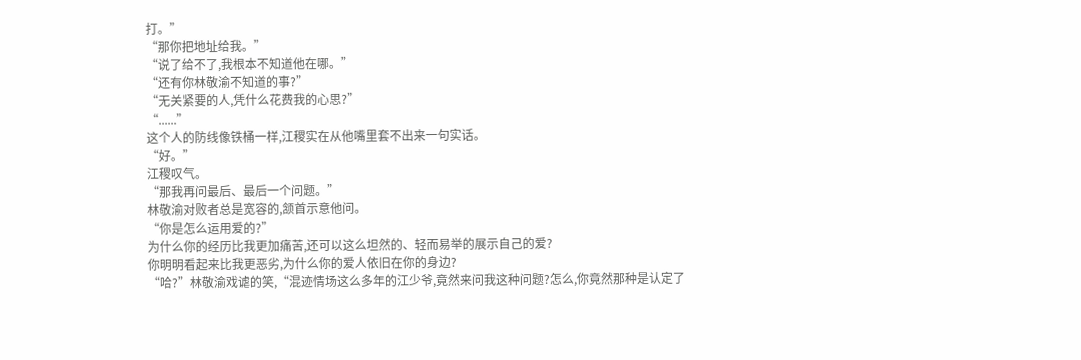打。”
“那你把地址给我。”
“说了给不了,我根本不知道他在哪。”
“还有你林敬渝不知道的事?”
“无关紧要的人,凭什么花费我的心思?”
“......”
这个人的防线像铁桶一样,江稷实在从他嘴里套不出来一句实话。
“好。”
江稷叹气。
“那我再问最后、最后一个问题。”
林敬渝对败者总是宽容的,颔首示意他问。
“你是怎么运用爱的?”
为什么你的经历比我更加痛苦,还可以这么坦然的、轻而易举的展示自己的爱?
你明明看起来比我更恶劣,为什么你的爱人依旧在你的身边?
“哈?”林敬渝戏谑的笑,“混迹情场这么多年的江少爷,竟然来问我这种问题?怎么,你竟然那种是认定了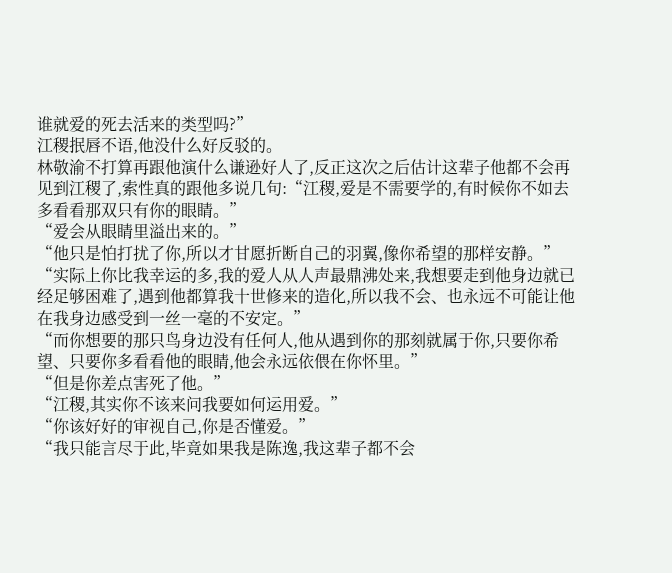谁就爱的死去活来的类型吗?”
江稷抿唇不语,他没什么好反驳的。
林敬渝不打算再跟他演什么谦逊好人了,反正这次之后估计这辈子他都不会再见到江稷了,索性真的跟他多说几句:“江稷,爱是不需要学的,有时候你不如去多看看那双只有你的眼睛。”
“爱会从眼睛里溢出来的。”
“他只是怕打扰了你,所以才甘愿折断自己的羽翼,像你希望的那样安静。”
“实际上你比我幸运的多,我的爱人从人声最鼎沸处来,我想要走到他身边就已经足够困难了,遇到他都算我十世修来的造化,所以我不会、也永远不可能让他在我身边感受到一丝一毫的不安定。”
“而你想要的那只鸟身边没有任何人,他从遇到你的那刻就属于你,只要你希望、只要你多看看他的眼睛,他会永远依偎在你怀里。”
“但是你差点害死了他。”
“江稷,其实你不该来问我要如何运用爱。”
“你该好好的审视自己,你是否懂爱。”
“我只能言尽于此,毕竟如果我是陈逸,我这辈子都不会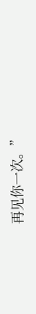再见你一次。”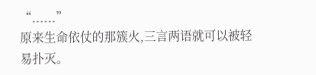“......”
原来生命依仗的那簇火,三言两语就可以被轻易扑灭。